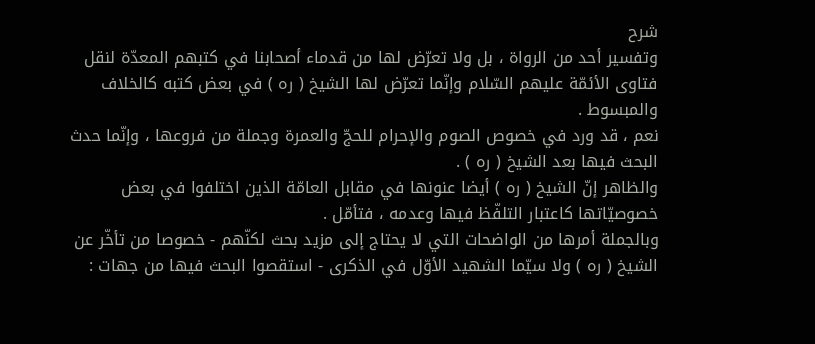شرح
وتفسير أحد من الرواة ، بل ولا تعرّض لها من قدماء أصحابنا في كتبهم المعدّة لنقل فتاوى الأئمّة عليهم السّلام وإنّما تعرّض لها الشيخ ( ره ) في بعض كتبه كالخلاف والمبسوط .
نعم ، قد ورد في خصوص الصوم والإحرام للحجّ والعمرة وجملة من فروعها ، وإنّما حدث البحث فيها بعد الشيخ ( ره ) .
والظاهر إنّ الشيخ ( ره ) أيضا عنونها في مقابل العامّة الذين اختلفوا في بعض خصوصيّاتها كاعتبار التلفّظ فيها وعدمه ، فتأمّل .
وبالجملة أمرها من الواضحات التي لا يحتاج إلى مزيد بحث لكنّهم - خصوصا من تأخّر عن الشيخ ( ره ) ولا سيّما الشهيد الأوّل في الذكرى - استقصوا البحث فيها من جهات :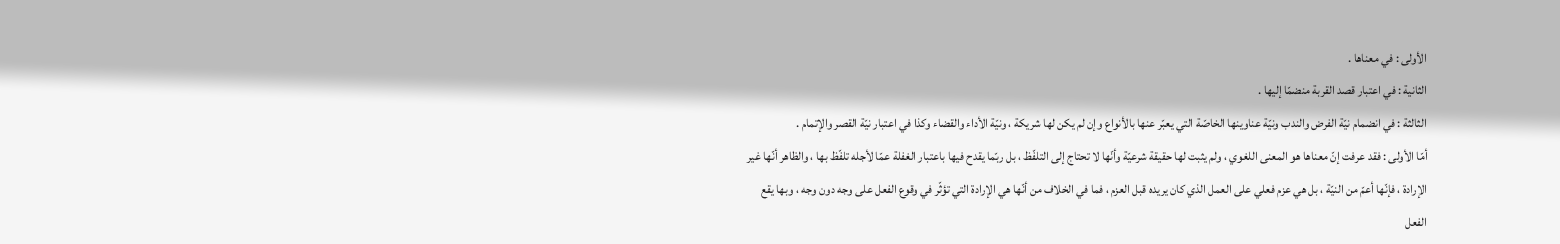الأولى : في معناها .
الثانية : في اعتبار قصد القربة منضمّا إليها .
الثالثة : في انضمام نيّة الفرض والندب ونيّة عناوينها الخاصّة التي يعبّر عنها بالأنواع وإن لم يكن لها شريكة ، ونيّة الأداء والقضاء وكذا في اعتبار نيّة القصر والإتمام .
أمّا الأولى : فقد عرفت إنّ معناها هو المعنى اللغوي ، ولم يثبت لها حقيقة شرعيّة وأنّها لا تحتاج إلى التلفّظ ، بل ربّما يقدح فيها باعتبار الغفلة عمّا لأجله تلفّظ بها ، والظاهر أنّها غير الإرادة ، فإنّها أعمّ من النيّة ، بل هي عزم فعلي على العمل الذي كان يريده قبل العزم ، فما في الخلاف من أنّها هي الإرادة التي تؤثّر في وقوع الفعل على وجه دون وجه ، وبها يقع الفعل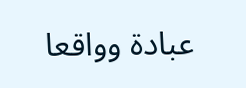عبادة وواقعا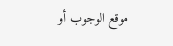موقع الوجوب أو